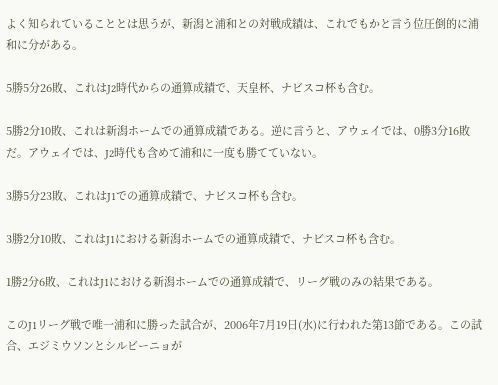よく知られていることとは思うが、新潟と浦和との対戦成績は、これでもかと言う位圧倒的に浦和に分がある。

5勝5分26敗、これはJ2時代からの通算成績で、天皇杯、ナビスコ杯も含む。

5勝2分10敗、これは新潟ホームでの通算成績である。逆に言うと、アウェイでは、0勝3分16敗だ。アウェイでは、J2時代も含めて浦和に一度も勝てていない。

3勝5分23敗、これはJ1での通算成績で、ナビスコ杯も含む。

3勝2分10敗、これはJ1における新潟ホームでの通算成績で、ナビスコ杯も含む。

1勝2分6敗、これはJ1における新潟ホームでの通算成績で、リーグ戦のみの結果である。

このJ1リーグ戦で唯一浦和に勝った試合が、2006年7月19日(水)に行われた第13節である。この試合、エジミウソンとシルビーニョが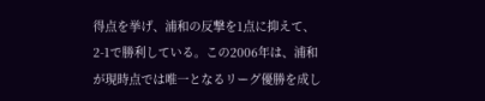得点を挙げ、浦和の反撃を1点に抑えて、2-1で勝利している。この2006年は、浦和が現時点では唯一となるリーグ優勝を成し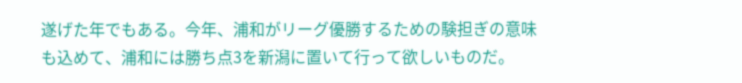遂げた年でもある。今年、浦和がリーグ優勝するための験担ぎの意味も込めて、浦和には勝ち点3を新潟に置いて行って欲しいものだ。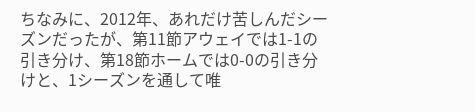ちなみに、2012年、あれだけ苦しんだシーズンだったが、第11節アウェイでは1-1の引き分け、第18節ホームでは0-0の引き分けと、1シーズンを通して唯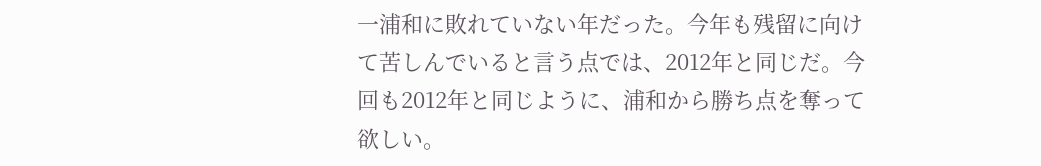一浦和に敗れていない年だった。今年も残留に向けて苦しんでいると言う点では、2012年と同じだ。今回も2012年と同じように、浦和から勝ち点を奪って欲しい。